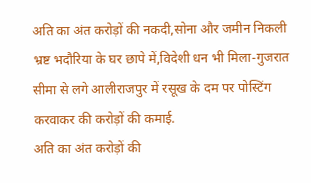अति का अंत करोड़ों की नकदी,सोना और जमीन निकली भ्रष्ट भदौरिया के घर छापे में,विदेशी धन भी मिला-गुजरात सीमा से लगे आलीराजपुर में रसूख के दम पर पोस्टिंग करवाकर की करोड़ों की कमाई.
अति का अंत करोड़ों की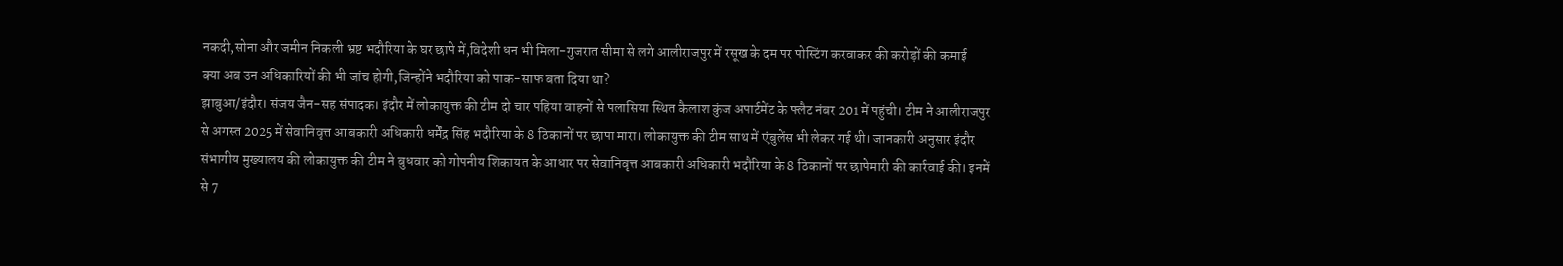नकदी,सोना और जमीन निकली भ्रष्ट भदौरिया के घर छापे में,विदेशी धन भी मिला-गुजरात सीमा से लगे आलीराजपुर में रसूख के दम पर पोस्टिंग करवाकर की करोड़ों की कमाई
क्या अब उन अधिकारियों की भी जांच होगी,जिन्होंने भदौरिया को पाक-साफ बता दिया था?
झाबुआ/इंदौर। संजय जैन-सह संपादक। इंदौर में लोकायुक्त की टीम दो चार पहिया वाहनों से पलासिया स्थित कैलाश कुंज अपार्टमेंट के फ्लैट नंबर 201 में पहुंची। टीम ने आलीराजपुर से अगस्त 2025 में सेवानिवृत्त आबकारी अधिकारी धर्मेंद्र सिंह भदौरिया के 8 ठिकानों पर छापा मारा। लोकायुक्त की टीम साथ में एंबुलेंस भी लेकर गई थी। जानकारी अनुसार इंदौर संभागीय मुख्यालय की लोकायुक्त की टीम ने बुधवार को गोपनीय शिकायत के आधार पर सेवानिवृत्त आबकारी अधिकारी भदौरिया के 8 ठिकानों पर छापेमारी की कार्रवाई की। इनमें से 7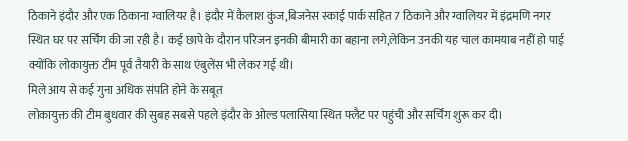ठिकाने इंदौर और एक ठिकाना ग्वालियर है। इंदौर में कैलाश कुंज,बिजनेस स्काई पार्क सहित 7 ठिकाने और ग्वालियर में इंद्रमणि नगर स्थित घर पर सर्चिंग की जा रही है। कई छापे के दौरान परिजन इनकी बीमारी का बहाना लगे,लेकिन उनकी यह चाल कामयाब नहीं हो पाई क्योंकि लोकायुक्त टीम पूर्व तैयारी के साथ एंबुलेंस भी लेकर गई थी।
मिले आय से कई गुना अधिक संपति होने के सबूत
लोकायुक्त की टीम बुधवार की सुबह सबसे पहले इंदौर के ओल्ड पलासिया स्थित फ्लैट पर पहुंची और सर्चिंग शुरू कर दी।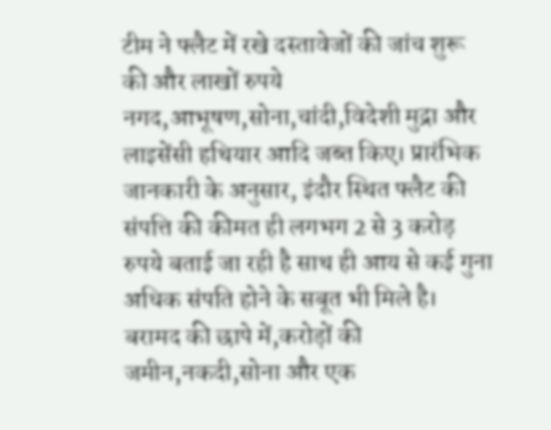टीम ने फ्लैट में रखे दस्तावेजों की जांच शुरू की और लाखों रुपये नगद,आभूषण,सोना,चांदी,विदेशी मुद्रा और लाइसेंसी हथियार आदि जब्त किए। प्रारंभिक जानकारी के अनुसार, इंदौर स्थित फ्लैट की संपत्ति की कीमत ही लगभग 2 से 3 करोड़ रुपये बताई जा रही है साथ ही आय से कई गुना अधिक संपति होने के सबूत भी मिले है।
बरामद की छापे में,करोड़ों की जमीन,नकदी,सोना और एक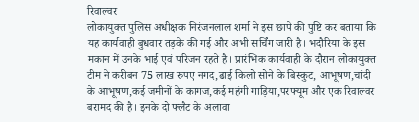रिवाल्वर
लोकायुक्त पुलिस अधीक्षक निरंजनलाल शर्मा ने इस छापे की पुष्टि कर बताया कि यह कार्यवाही बुधवार तड़के की गई और अभी सर्चिंग जारी है। भदौरिया के इस मकान में उनके भाई एवं परिजन रहते है। प्रारंभिक कार्यवाही के दौरान लोकायुक्त टीम ने करीबन 75 लाख रुपए नगद,ढाई किलो सोने के बिस्कुट, आभूषण,चांदी के आभूषण,कई जमीनों के कागज,कई महंगी गाड़िया,परफ्यूम और एक रिवाल्वर बरामद की है। इनके दो फ्लैट के अलावा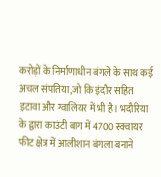करोड़ों के निर्माणाधीन बंगले के साथ कई अचल संपतिया,जो कि इंदौर सहित इटावा और ग्वालियर में भी है। भदौरिया के द्वारा काउंटी बाग में 4700 स्क्वायर फीट क्षेत्र में आलीशान बंगला बनाने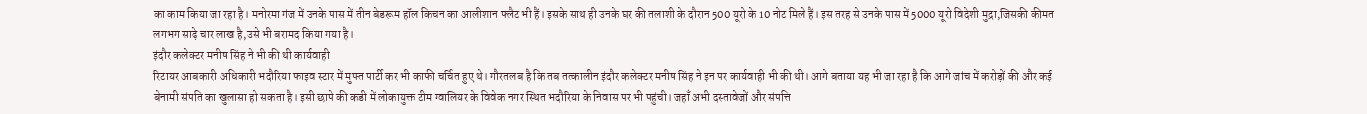का काम किया जा रहा है। मनोरमा गंज में उनके पास में तीन बेडरूम हॉल किचन का आलीशान फ्लैट भी हैं। इसके साथ ही उनके घर की तलाशी के दौरान 500 यूरो के 10 नोट मिले हैं। इस तरह से उनके पास में 5000 यूरो विदेशी मुद्रा,जिसकी कीमत लगभग साढ़े चार लाख है,उसे भी बरामद किया गया है।
इंदौर कलेक्टर मनीष सिंह ने भी की थी कार्यवाही
रिटायर आबकारी अधिकारी भदौरिया फाइव स्टार में मुफ्त पार्टी कर भी काफी चर्चित हुए थे। गौरतलब है कि तब तत्कालीन इंदौर कलेक्टर मनीष सिंह ने इन पर कार्यवाही भी की थी। आगे बताया यह भी जा रहा है कि आगे जांच में करोड़ों की और कई बेनामी संपति का खुलासा हो सकता है। इसी छापे की कडी में लोकायुक्त टीम ग्वालियर के विवेक नगर स्थित भदौरिया के निवास पर भी पहुंची। जहाँ अभी दस्तावेजों और संपत्ति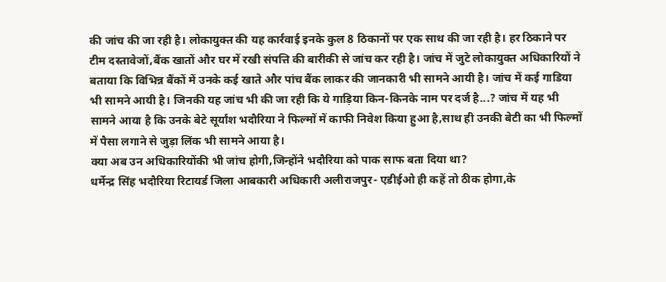की जांच की जा रही है। लोकायुक्त की यह कार्रवाई इनके कुल 8 ठिकानों पर एक साथ की जा रही है। हर ठिकाने पर टीम दस्तावेजों,बैंक खातों और घर में रखी संपत्ति की बारीकी से जांच कर रही है। जांच में जुटे लोकायुक्त अधिकारियों ने बताया कि विभिन्न बैंकों में उनके कई खाते और पांच बैंक लाकर की जानकारी भी सामने आयी है। जांच में कई गाडिया भी सामने आयी है। जिनकी यह जांच भी की जा रही कि ये गाड़िया किन-किनके नाम पर दर्ज है...? जांच में यह भी सामने आया है कि उनके बेटे सूर्यांश भदौरिया ने फिल्मों में काफी निवेश किया हुआ है,साथ ही उनकी बेटी का भी फिल्मों में पैसा लगाने से जुड़ा लिंक भी सामने आया है।
क्या अब उन अधिकारियोंकी भी जांच होगी,जिन्होंने भदौरिया को पाक साफ बता दिया था?
धर्मेन्द्र सिंह भदौरिया रिटायर्ड जिला आबकारी अधिकारी अलीराजपुर- एडीईओ ही कहें तो ठीक होगा,के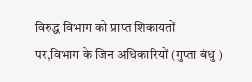विरुद्ध विभाग को प्राप्त शिकायतों पर,विभाग के जिन अधिकारियों (गुप्ता बंधु )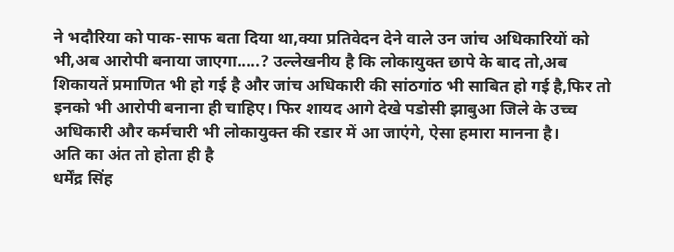ने भदौरिया को पाक-साफ बता दिया था,क्या प्रतिवेदन देने वाले उन जांच अधिकारियों को भी,अब आरोपी बनाया जाएगा.....? उल्लेखनीय है कि लोकायुक्त छापे के बाद तो,अब शिकायतें प्रमाणित भी हो गई है और जांच अधिकारी की सांठगांठ भी साबित हो गई है,फिर तो इनको भी आरोपी बनाना ही चाहिए। फिर शायद आगे देखे पडोसी झाबुआ जिले के उच्च अधिकारी और कर्मचारी भी लोकायुक्त की रडार में आ जाएंगे, ऐसा हमारा मानना है।
अति का अंत तो होता ही है
धर्मेंद्र सिंह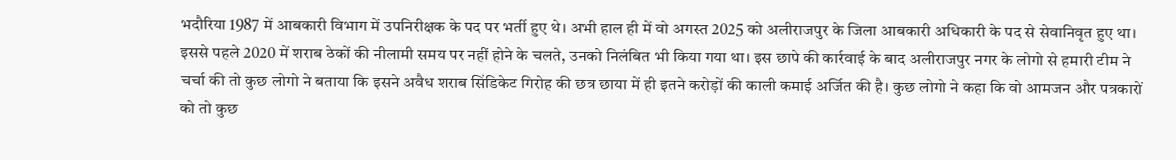भदौरिया 1987 में आबकारी विभाग में उपनिरीक्षक के पद पर भर्ती हुए थे। अभी हाल ही में वो अगस्त 2025 को अलीराजपुर के जिला आबकारी अधिकारी के पद से सेवानिवृत हुए था। इससे पहले 2020 में शराब ठेकों की नीलामी समय पर नहीं होने के चलते, उनको निलंबित भी किया गया था। इस छापे की कार्रवाई के बाद अलीराजपुर नगर के लोगो से हमारी टीम ने चर्चा की तो कुछ लोगो ने बताया कि इसने अवैध शराब सिंडिकेट गिरोह की छत्र छाया में ही इतने करोड़ों की काली कमाई अर्जित की है। कुछ लोगो ने कहा कि वो आमजन और पत्रकारों को तो कुछ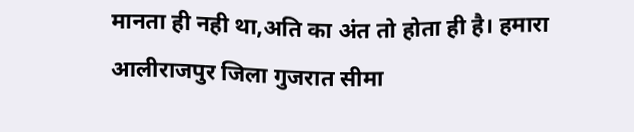मानता ही नही था,अति का अंत तो होता ही है। हमारा आलीराजपुर जिला गुजरात सीमा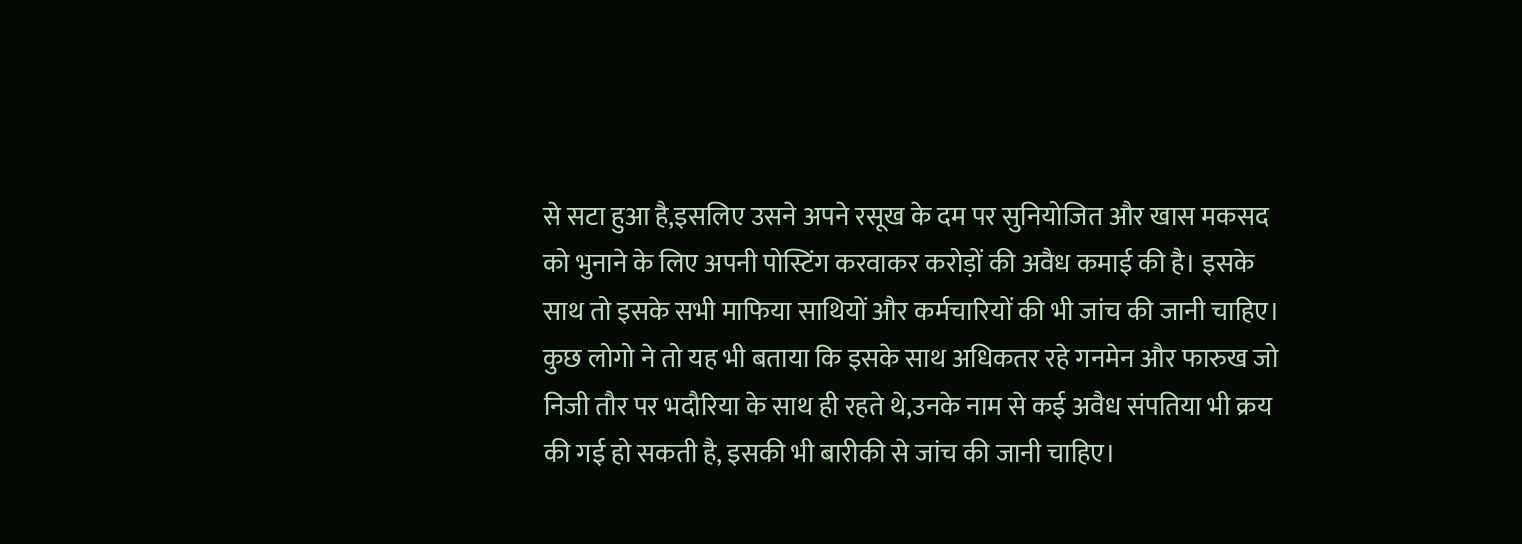से सटा हुआ है,इसलिए उसने अपने रसूख के दम पर सुनियोजित और खास मकसद को भुनाने के लिए अपनी पोस्टिंग करवाकर करोड़ों की अवैध कमाई की है। इसके साथ तो इसके सभी माफिया साथियों और कर्मचारियों की भी जांच की जानी चाहिए। कुछ लोगो ने तो यह भी बताया कि इसके साथ अधिकतर रहे गनमेन और फारुख जो निजी तौर पर भदौरिया के साथ ही रहते थे,उनके नाम से कई अवैध संपतिया भी क्रय की गई हो सकती है, इसकी भी बारीकी से जांच की जानी चाहिए।